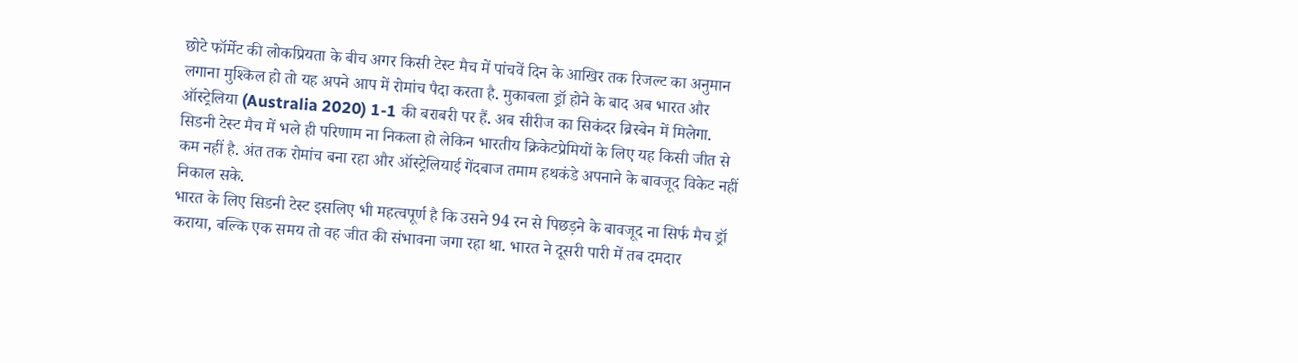छोटे फॉर्मेट की लोकप्रियता के बीच अगर किसी टेस्ट मैच में पांचवें दिन के आखिर तक रिजल्ट का अनुमान लगाना मुश्किल हो तो यह अपने आप में रोमांच पैदा करता है. मुकाबला ड्रॉ होने के बाद अब भारत और ऑस्ट्रेलिया (Australia 2020) 1-1 की बराबरी पर हैं. अब सीरीज का सिकंदर ब्रिस्बेन में मिलेगा.
सिडनी टेस्ट मैच में भले ही परिणाम ना निकला हो लेकिन भारतीय क्रिकेटप्रेमियों के लिए यह किसी जीत से कम नहीं है. अंत तक रोमांच बना रहा और ऑस्ट्रेलियाई गेंदबाज तमाम हथकंडे अपनाने के बावजूद विकेट नहीं निकाल सके.
भारत के लिए सिडनी टेस्ट इसलिए भी महत्वपूर्ण है कि उसने 94 रन से पिछड़ने के बावजूद ना सिर्फ मैच ड्रॉ कराया, बल्कि एक समय तो वह जीत की संभावना जगा रहा था. भारत ने दूसरी पारी में तब दमदार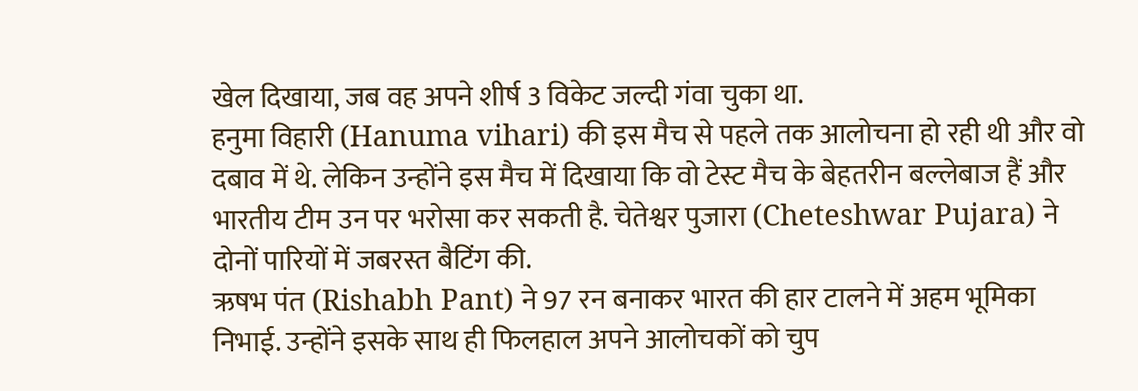खेल दिखाया, जब वह अपने शीर्ष 3 विकेट जल्दी गंवा चुका था.
हनुमा विहारी (Hanuma vihari) की इस मैच से पहले तक आलोचना हो रही थी और वो दबाव में थे. लेकिन उन्होंने इस मैच में दिखाया कि वो टेस्ट मैच के बेहतरीन बल्लेबाज हैं और भारतीय टीम उन पर भरोसा कर सकती है. चेतेश्वर पुजारा (Cheteshwar Pujara) ने दोनों पारियों में जबरस्त बैटिंग की.
ऋषभ पंत (Rishabh Pant) ने 97 रन बनाकर भारत की हार टालने में अहम भूमिका निभाई. उन्होंने इसके साथ ही फिलहाल अपने आलोचकों को चुप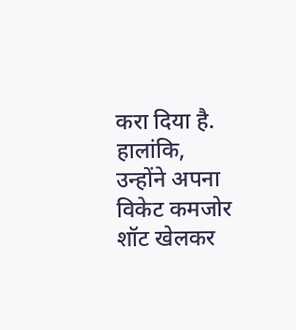करा दिया है. हालांकि, उन्होंने अपना विकेट कमजोर शॉट खेलकर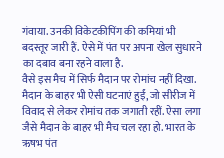गंवाया. उनकी विकेटकीपिंग की कमियां भी बदस्तूर जारी हैं. ऐसे में पंत पर अपना खेल सुधारने का दबाव बना रहने वाला है.
वैसे इस मैच में सिर्फ मैदान पर रोमांच नहीं दिखा. मैदान के बाहर भी ऐसी घटनाएं हुईं, जो सीरीज में विवाद से लेकर रोमांच तक जगाती रहीं. ऐसा लगा जैसे मैदान के बाहर भी मैच चल रहा हो. भारत के ऋषभ पंत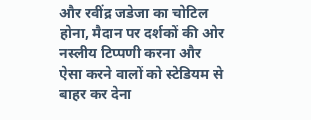और रवींद्र जडेजा का चोटिल होना, मैदान पर दर्शकों की ओर नस्लीय टिप्पणी करना और ऐसा करने वालों को स्टेडियम से बाहर कर देना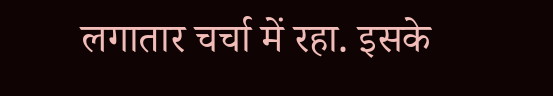लगातार चर्चा में रहा. इसके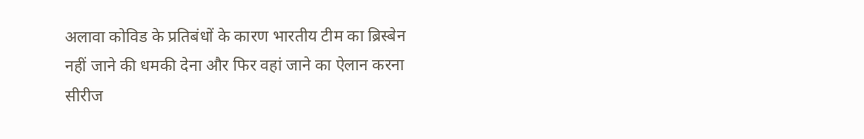अलावा कोविड के प्रतिबंधों के कारण भारतीय टीम का ब्रिस्बेन नहीं जाने की धमकी देना और फिर वहां जाने का ऐलान करना सीरीज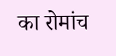का रोमांच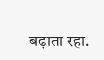बढ़ाता रहा.